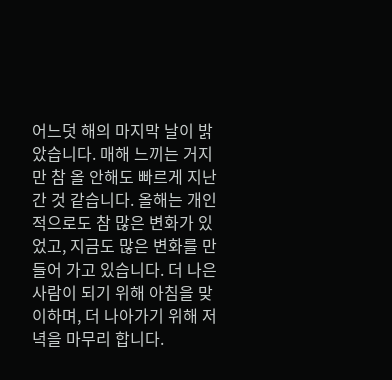어느덧 해의 마지막 날이 밝았습니다. 매해 느끼는 거지만 참 올 안해도 빠르게 지난간 것 같습니다. 올해는 개인적으로도 참 많은 변화가 있었고, 지금도 많은 변화를 만들어 가고 있습니다. 더 나은 사람이 되기 위해 아침을 맞이하며, 더 나아가기 위해 저녁을 마무리 합니다.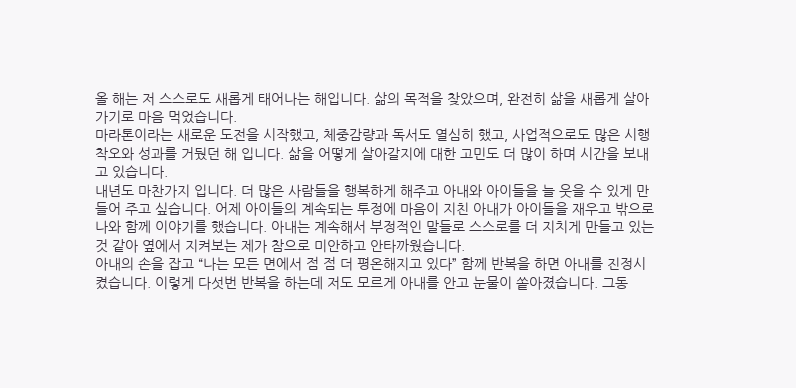올 해는 저 스스로도 새롭게 태어나는 해입니다. 삶의 목적을 찾았으며, 완전히 삶을 새롭게 살아가기로 마음 먹었습니다.
마라톤이라는 새로운 도전을 시작했고, 체중감량과 독서도 열심히 했고, 사업적으로도 많은 시행착오와 성과를 거뒀던 해 입니다. 삶을 어떻게 살아갈지에 대한 고민도 더 많이 하며 시간을 보내고 있습니다.
내년도 마찬가지 입니다. 더 많은 사람들을 행복하게 해주고 아내와 아이들을 늘 웃을 수 있게 만들어 주고 싶습니다. 어제 아이들의 계속되는 투정에 마음이 지친 아내가 아이들을 재우고 밖으로 나와 함께 이야기를 했습니다. 아내는 계속해서 부정적인 말들로 스스로를 더 지치게 만들고 있는것 같아 옆에서 지켜보는 제가 참으로 미안하고 안타까웠습니다.
아내의 손을 잡고 “나는 모든 면에서 점 점 더 평온해지고 있다” 함께 반복을 하면 아내를 진정시켰습니다. 이렇게 다섯번 반복을 하는데 저도 모르게 아내를 안고 눈물이 쏱아졌습니다. 그동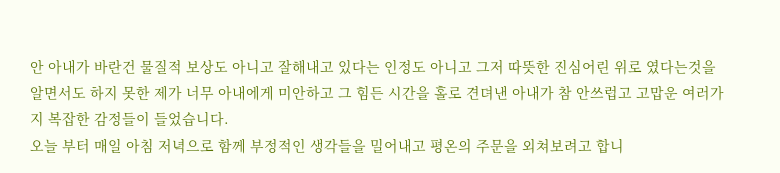안 아내가 바란건 물질적 보상도 아니고 잘해내고 있다는 인정도 아니고 그저 따뜻한 진심어린 위로 였다는것을 알면서도 하지 못한 제가 너무 아내에게 미안하고 그 힘든 시간을 홀로 견뎌낸 아내가 참 안쓰럽고 고맙운 여러가지 복잡한 감정들이 들었습니다.
오늘 부터 매일 아침 저녁으로 함께 부정적인 생각들을 밀어내고 평온의 주문을 외쳐보려고 합니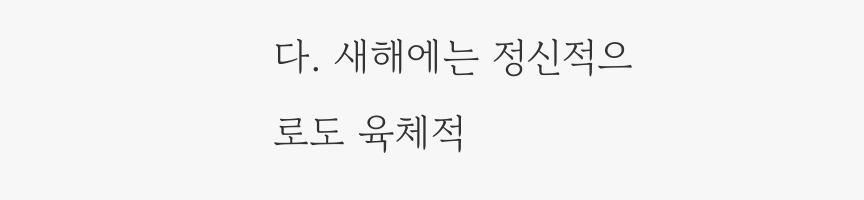다. 새해에는 정신적으로도 육체적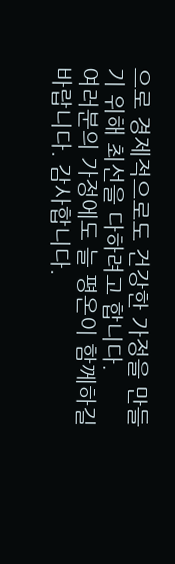으로 경제적으로도 건강한 가정을 만들기 위해 최선을 다하려고 합니다.
여러분의 가정에도 늘 평온이 함께하길 바랍니다. 감사합니다.